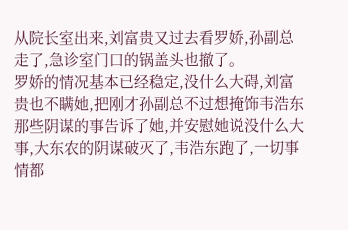从院长室出来,刘富贵又过去看罗娇,孙副总走了,急诊室门口的锅盖头也撤了。
罗娇的情况基本已经稳定,没什么大碍,刘富贵也不瞒她,把刚才孙副总不过想掩饰韦浩东那些阴谋的事告诉了她,并安慰她说没什么大事,大东农的阴谋破灭了,韦浩东跑了,一切事情都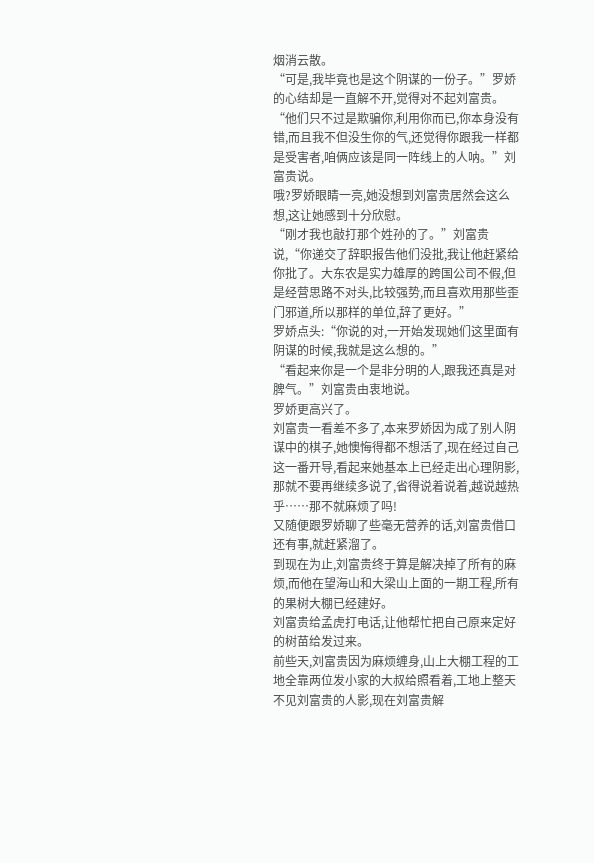烟消云散。
“可是,我毕竟也是这个阴谋的一份子。”罗娇的心结却是一直解不开,觉得对不起刘富贵。
“他们只不过是欺骗你,利用你而已,你本身没有错,而且我不但没生你的气,还觉得你跟我一样都是受害者,咱俩应该是同一阵线上的人呐。”刘富贵说。
哦?罗娇眼睛一亮,她没想到刘富贵居然会这么想,这让她感到十分欣慰。
“刚才我也敲打那个姓孙的了。”刘富贵说,“你递交了辞职报告他们没批,我让他赶紧给你批了。大东农是实力雄厚的跨国公司不假,但是经营思路不对头,比较强势,而且喜欢用那些歪门邪道,所以那样的单位,辞了更好。”
罗娇点头:“你说的对,一开始发现她们这里面有阴谋的时候,我就是这么想的。”
“看起来你是一个是非分明的人,跟我还真是对脾气。”刘富贵由衷地说。
罗娇更高兴了。
刘富贵一看差不多了,本来罗娇因为成了别人阴谋中的棋子,她懊悔得都不想活了,现在经过自己这一番开导,看起来她基本上已经走出心理阴影,那就不要再继续多说了,省得说着说着,越说越热乎……那不就麻烦了吗!
又随便跟罗娇聊了些毫无营养的话,刘富贵借口还有事,就赶紧溜了。
到现在为止,刘富贵终于算是解决掉了所有的麻烦,而他在望海山和大梁山上面的一期工程,所有的果树大棚已经建好。
刘富贵给孟虎打电话,让他帮忙把自己原来定好的树苗给发过来。
前些天,刘富贵因为麻烦缠身,山上大棚工程的工地全靠两位发小家的大叔给照看着,工地上整天不见刘富贵的人影,现在刘富贵解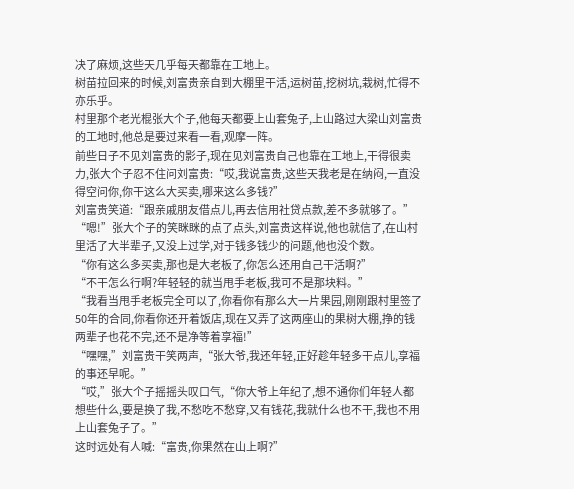决了麻烦,这些天几乎每天都靠在工地上。
树苗拉回来的时候,刘富贵亲自到大棚里干活,运树苗,挖树坑,栽树,忙得不亦乐乎。
村里那个老光棍张大个子,他每天都要上山套兔子,上山路过大梁山刘富贵的工地时,他总是要过来看一看,观摩一阵。
前些日子不见刘富贵的影子,现在见刘富贵自己也靠在工地上,干得很卖力,张大个子忍不住问刘富贵:“哎,我说富贵,这些天我老是在纳闷,一直没得空问你,你干这么大买卖,哪来这么多钱?”
刘富贵笑道:“跟亲戚朋友借点儿,再去信用社贷点款,差不多就够了。”
“嗯!”张大个子的笑眯眯的点了点头,刘富贵这样说,他也就信了,在山村里活了大半辈子,又没上过学,对于钱多钱少的问题,他也没个数。
“你有这么多买卖,那也是大老板了,你怎么还用自己干活啊?”
“不干怎么行啊?年轻轻的就当甩手老板,我可不是那块料。”
“我看当甩手老板完全可以了,你看你有那么大一片果园,刚刚跟村里签了50年的合同,你看你还开着饭店,现在又弄了这两座山的果树大棚,挣的钱两辈子也花不完,还不是净等着享福!”
“嘿嘿,”刘富贵干笑两声,“张大爷,我还年轻,正好趁年轻多干点儿,享福的事还早呢。”
“哎,”张大个子摇摇头叹口气,“你大爷上年纪了,想不通你们年轻人都想些什么,要是换了我,不愁吃不愁穿,又有钱花,我就什么也不干,我也不用上山套兔子了。”
这时远处有人喊:“富贵,你果然在山上啊?”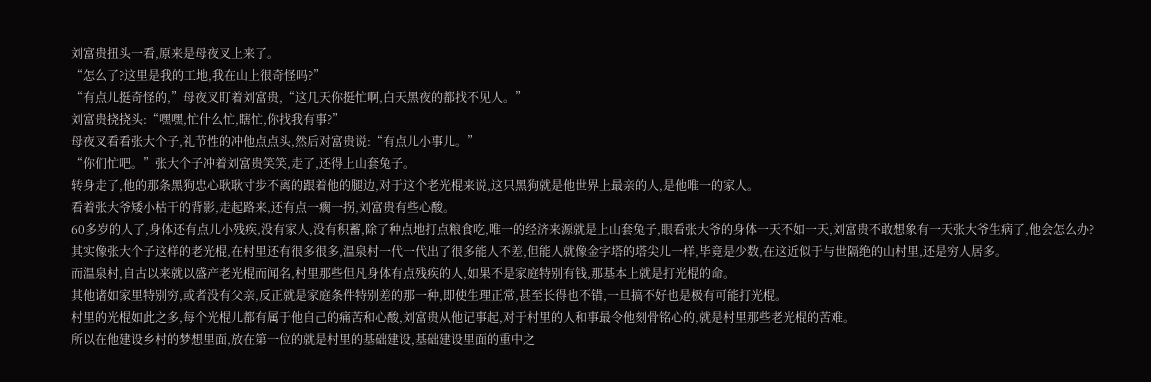刘富贵扭头一看,原来是母夜叉上来了。
“怎么了?这里是我的工地,我在山上很奇怪吗?”
“有点儿挺奇怪的,”母夜叉盯着刘富贵,“这几天你挺忙啊,白天黑夜的都找不见人。”
刘富贵挠挠头:“嘿嘿,忙什么忙,瞎忙,你找我有事?”
母夜叉看看张大个子,礼节性的冲他点点头,然后对富贵说:“有点儿小事儿。”
“你们忙吧。”张大个子冲着刘富贵笑笑,走了,还得上山套兔子。
转身走了,他的那条黑狗忠心耿耿寸步不离的跟着他的腿边,对于这个老光棍来说,这只黑狗就是他世界上最亲的人,是他唯一的家人。
看着张大爷矮小枯干的背影,走起路来,还有点一瘸一拐,刘富贵有些心酸。
60多岁的人了,身体还有点儿小残疾,没有家人,没有积蓄,除了种点地打点粮食吃,唯一的经济来源就是上山套兔子,眼看张大爷的身体一天不如一天,刘富贵不敢想象有一天张大爷生病了,他会怎么办?
其实像张大个子这样的老光棍,在村里还有很多很多,温泉村一代一代出了很多能人不差,但能人就像金字塔的塔尖儿一样,毕竟是少数,在这近似于与世隔绝的山村里,还是穷人居多。
而温泉村,自古以来就以盛产老光棍而闻名,村里那些但凡身体有点残疾的人,如果不是家庭特别有钱,那基本上就是打光棍的命。
其他诸如家里特别穷,或者没有父亲,反正就是家庭条件特别差的那一种,即使生理正常,甚至长得也不错,一旦搞不好也是极有可能打光棍。
村里的光棍如此之多,每个光棍儿都有属于他自己的痛苦和心酸,刘富贵从他记事起,对于村里的人和事最令他刻骨铭心的,就是村里那些老光棍的苦难。
所以在他建设乡村的梦想里面,放在第一位的就是村里的基础建设,基础建设里面的重中之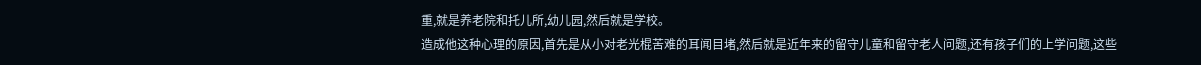重,就是养老院和托儿所,幼儿园,然后就是学校。
造成他这种心理的原因,首先是从小对老光棍苦难的耳闻目堵,然后就是近年来的留守儿童和留守老人问题,还有孩子们的上学问题,这些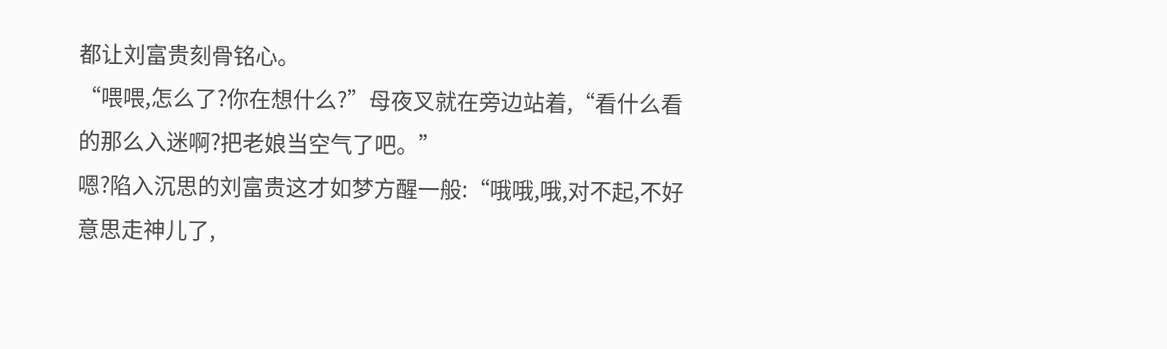都让刘富贵刻骨铭心。
“喂喂,怎么了?你在想什么?”母夜叉就在旁边站着,“看什么看的那么入迷啊?把老娘当空气了吧。”
嗯?陷入沉思的刘富贵这才如梦方醒一般:“哦哦,哦,对不起,不好意思走神儿了,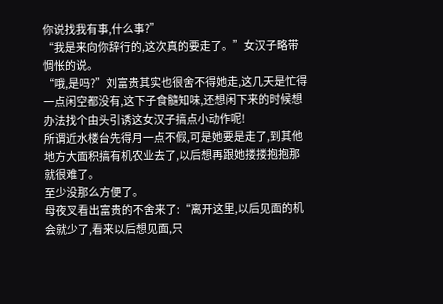你说找我有事,什么事?”
“我是来向你辞行的,这次真的要走了。”女汉子略带惆怅的说。
“哦,是吗?”刘富贵其实也很舍不得她走,这几天是忙得一点闲空都没有,这下子食髓知味,还想闲下来的时候想办法找个由头引诱这女汉子搞点小动作呢!
所谓近水楼台先得月一点不假,可是她要是走了,到其他地方大面积搞有机农业去了,以后想再跟她搂搂抱抱那就很难了。
至少没那么方便了。
母夜叉看出富贵的不舍来了:“离开这里,以后见面的机会就少了,看来以后想见面,只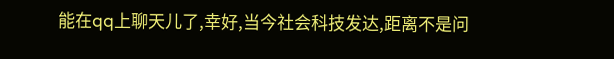能在qq上聊天儿了,幸好,当今社会科技发达,距离不是问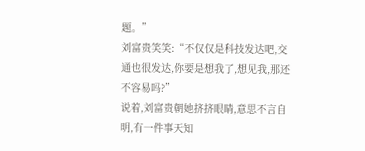题。”
刘富贵笑笑:“不仅仅是科技发达吧,交通也很发达,你要是想我了,想见我,那还不容易吗?”
说着,刘富贵朝她挤挤眼睛,意思不言自明,有一件事天知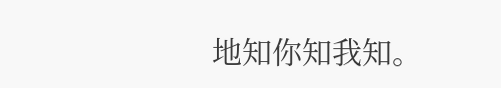地知你知我知。